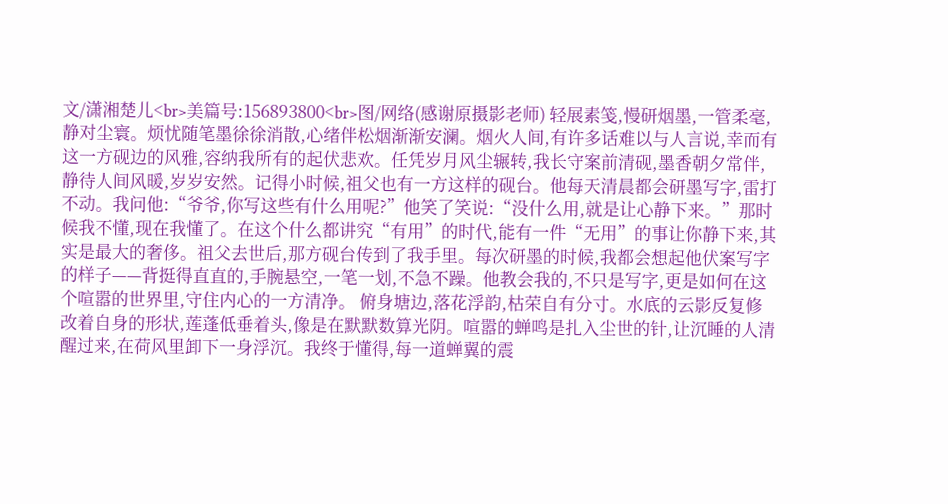文/潇湘楚儿<br>美篇号:156893800<br>图/网络(感谢原摄影老师) 轻展素笺,慢研烟墨,一管柔毫,静对尘寰。烦忧随笔墨徐徐消散,心绪伴松烟渐渐安澜。烟火人间,有许多话难以与人言说,幸而有这一方砚边的风雅,容纳我所有的起伏悲欢。任凭岁月风尘辗转,我长守案前清砚,墨香朝夕常伴,静待人间风暖,岁岁安然。记得小时候,祖父也有一方这样的砚台。他每天清晨都会研墨写字,雷打不动。我问他:“爷爷,你写这些有什么用呢?”他笑了笑说:“没什么用,就是让心静下来。”那时候我不懂,现在我懂了。在这个什么都讲究“有用”的时代,能有一件“无用”的事让你静下来,其实是最大的奢侈。祖父去世后,那方砚台传到了我手里。每次研墨的时候,我都会想起他伏案写字的样子——背挺得直直的,手腕悬空,一笔一划,不急不躁。他教会我的,不只是写字,更是如何在这个喧嚣的世界里,守住内心的一方清净。 俯身塘边,落花浮韵,枯荣自有分寸。水底的云影反复修改着自身的形状,莲蓬低垂着头,像是在默默数算光阴。喧嚣的蝉鸣是扎入尘世的针,让沉睡的人清醒过来,在荷风里卸下一身浮沉。我终于懂得,每一道蝉翼的震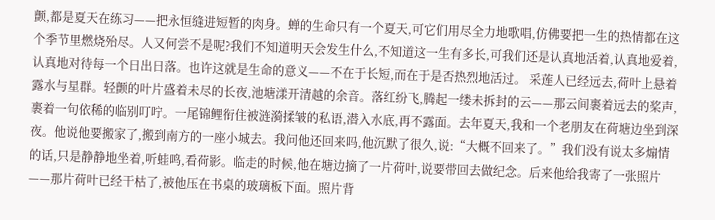颤,都是夏天在练习——把永恒缝进短暂的肉身。蝉的生命只有一个夏天,可它们用尽全力地歌唱,仿佛要把一生的热情都在这个季节里燃烧殆尽。人又何尝不是呢?我们不知道明天会发生什么,不知道这一生有多长,可我们还是认真地活着,认真地爱着,认真地对待每一个日出日落。也许这就是生命的意义——不在于长短,而在于是否热烈地活过。 采莲人已经远去,荷叶上悬着露水与星群。轻颤的叶片盛着未尽的长夜,池塘漾开清越的余音。落红纷飞,腾起一缕未拆封的云——那云间裹着远去的桨声,裹着一句依稀的临别叮咛。一尾锦鲤衔住被涟漪揉皱的私语,潜入水底,再不露面。去年夏天,我和一个老朋友在荷塘边坐到深夜。他说他要搬家了,搬到南方的一座小城去。我问他还回来吗,他沉默了很久,说:“大概不回来了。”我们没有说太多煽情的话,只是静静地坐着,听蛙鸣,看荷影。临走的时候,他在塘边摘了一片荷叶,说要带回去做纪念。后来他给我寄了一张照片——那片荷叶已经干枯了,被他压在书桌的玻璃板下面。照片背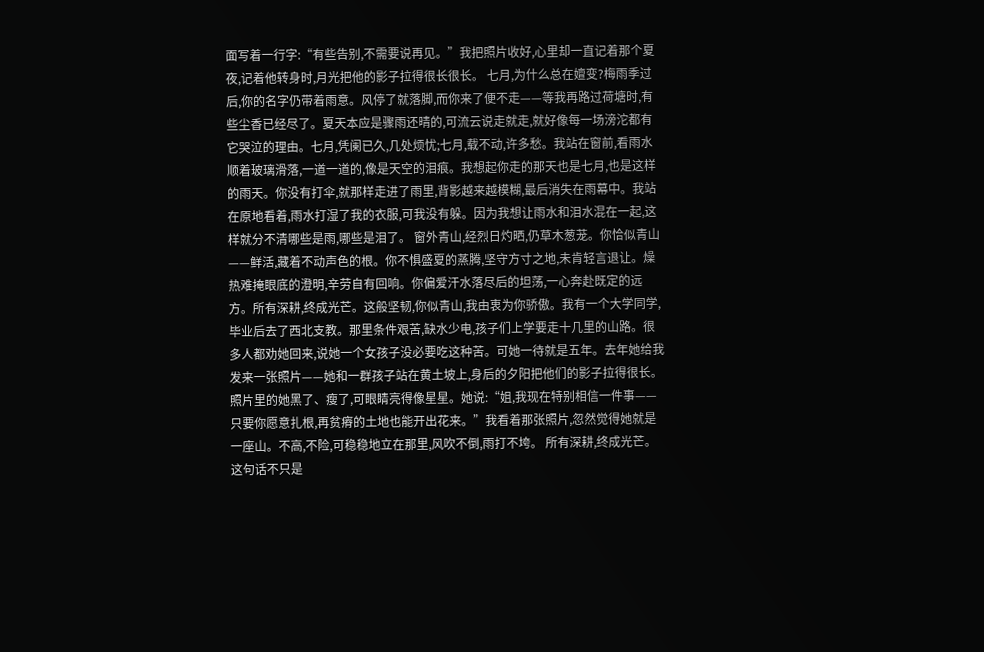面写着一行字:“有些告别,不需要说再见。”我把照片收好,心里却一直记着那个夏夜,记着他转身时,月光把他的影子拉得很长很长。 七月,为什么总在嬗变?梅雨季过后,你的名字仍带着雨意。风停了就落脚,而你来了便不走——等我再路过荷塘时,有些尘香已经尽了。夏天本应是骤雨还晴的,可流云说走就走,就好像每一场滂沱都有它哭泣的理由。七月,凭阑已久,几处烦忧;七月,载不动,许多愁。我站在窗前,看雨水顺着玻璃滑落,一道一道的,像是天空的泪痕。我想起你走的那天也是七月,也是这样的雨天。你没有打伞,就那样走进了雨里,背影越来越模糊,最后消失在雨幕中。我站在原地看着,雨水打湿了我的衣服,可我没有躲。因为我想让雨水和泪水混在一起,这样就分不清哪些是雨,哪些是泪了。 窗外青山,经烈日灼晒,仍草木葱茏。你恰似青山——鲜活,藏着不动声色的根。你不惧盛夏的蒸腾,坚守方寸之地,未肯轻言退让。燥热难掩眼底的澄明,辛劳自有回响。你偏爱汗水落尽后的坦荡,一心奔赴既定的远方。所有深耕,终成光芒。这般坚韧,你似青山,我由衷为你骄傲。我有一个大学同学,毕业后去了西北支教。那里条件艰苦,缺水少电,孩子们上学要走十几里的山路。很多人都劝她回来,说她一个女孩子没必要吃这种苦。可她一待就是五年。去年她给我发来一张照片——她和一群孩子站在黄土坡上,身后的夕阳把他们的影子拉得很长。照片里的她黑了、瘦了,可眼睛亮得像星星。她说:“姐,我现在特别相信一件事——只要你愿意扎根,再贫瘠的土地也能开出花来。”我看着那张照片,忽然觉得她就是一座山。不高,不险,可稳稳地立在那里,风吹不倒,雨打不垮。 所有深耕,终成光芒。这句话不只是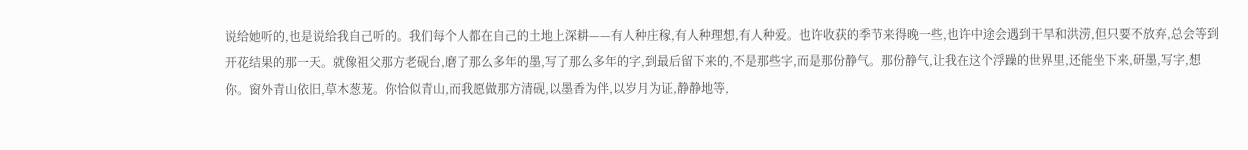说给她听的,也是说给我自己听的。我们每个人都在自己的土地上深耕——有人种庄稼,有人种理想,有人种爱。也许收获的季节来得晚一些,也许中途会遇到干旱和洪涝,但只要不放弃,总会等到开花结果的那一天。就像祖父那方老砚台,磨了那么多年的墨,写了那么多年的字,到最后留下来的,不是那些字,而是那份静气。那份静气,让我在这个浮躁的世界里,还能坐下来,研墨,写字,想你。窗外青山依旧,草木葱茏。你恰似青山,而我愿做那方清砚,以墨香为伴,以岁月为证,静静地等,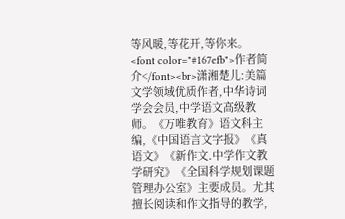等风暖,等花开,等你来。 <font color="#167efb">作者简介</font><br>潇湘楚儿:美篇文学领域优质作者,中华诗词学会会员,中学语文高级教师。《万唯教育》语文科主编,《中国语言文字报》《真语文》《新作文.中学作文教学研究》《全国科学规划课题管理办公室》主要成员。尤其擅长阅读和作文指导的教学,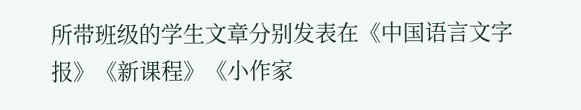所带班级的学生文章分别发表在《中国语言文字报》《新课程》《小作家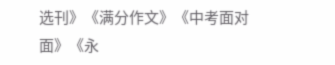选刊》《满分作文》《中考面对面》《永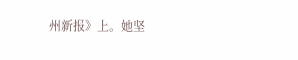州新报》上。她坚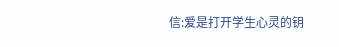信:爱是打开学生心灵的钥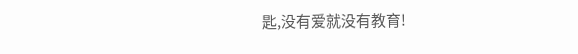匙,没有爱就没有教育!